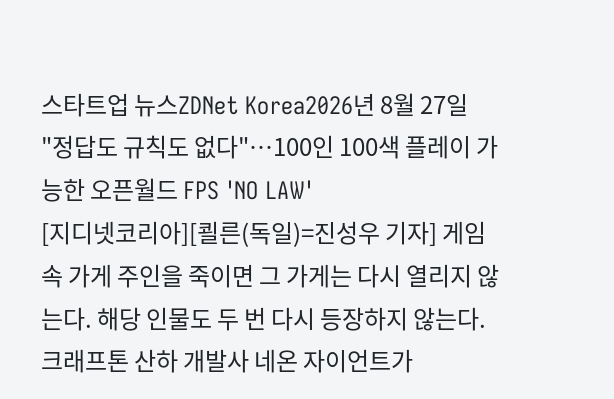스타트업 뉴스ZDNet Korea2026년 8월 27일
"정답도 규칙도 없다"…100인 100색 플레이 가능한 오픈월드 FPS 'NO LAW'
[지디넷코리아][쾰른(독일)=진성우 기자] 게임 속 가게 주인을 죽이면 그 가게는 다시 열리지 않는다. 해당 인물도 두 번 다시 등장하지 않는다. 크래프톤 산하 개발사 네온 자이언트가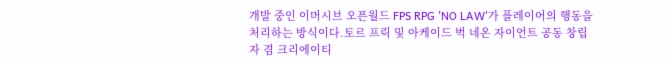개발 중인 이머시브 오픈월드 FPS RPG 'NO LAW'가 플레이어의 행동을 처리하는 방식이다.토르 프릭 및 아케이드 벅 네온 자이언트 공동 창립자 겸 크리에이티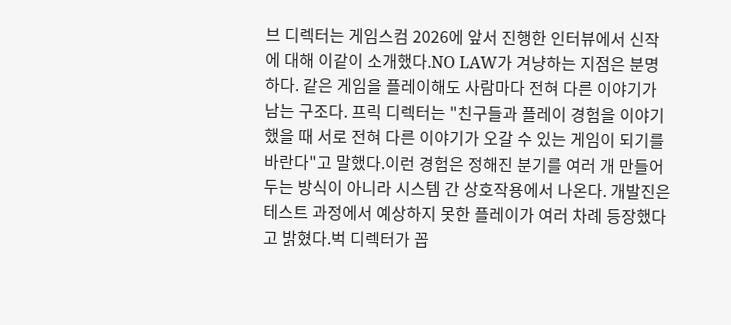브 디렉터는 게임스컴 2026에 앞서 진행한 인터뷰에서 신작에 대해 이같이 소개했다.NO LAW가 겨냥하는 지점은 분명하다. 같은 게임을 플레이해도 사람마다 전혀 다른 이야기가 남는 구조다. 프릭 디렉터는 "친구들과 플레이 경험을 이야기했을 때 서로 전혀 다른 이야기가 오갈 수 있는 게임이 되기를 바란다"고 말했다.이런 경험은 정해진 분기를 여러 개 만들어 두는 방식이 아니라 시스템 간 상호작용에서 나온다. 개발진은 테스트 과정에서 예상하지 못한 플레이가 여러 차례 등장했다고 밝혔다.벅 디렉터가 꼽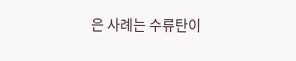은 사례는 수류탄이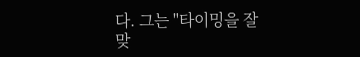다. 그는 "타이밍을 잘 맞